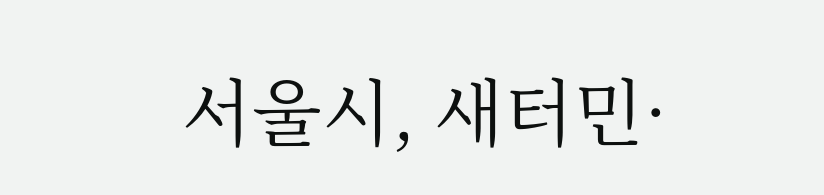서울시, 새터민·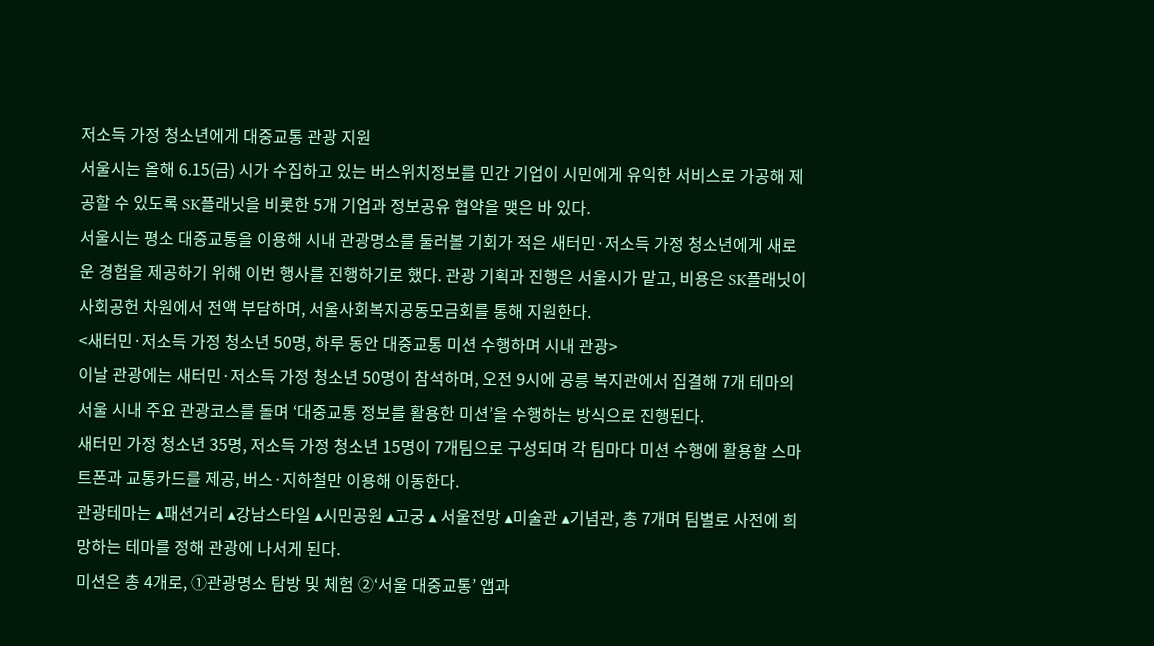저소득 가정 청소년에게 대중교통 관광 지원
서울시는 올해 6.15(금) 시가 수집하고 있는 버스위치정보를 민간 기업이 시민에게 유익한 서비스로 가공해 제공할 수 있도록 SK플래닛을 비롯한 5개 기업과 정보공유 협약을 맺은 바 있다.
서울시는 평소 대중교통을 이용해 시내 관광명소를 둘러볼 기회가 적은 새터민·저소득 가정 청소년에게 새로운 경험을 제공하기 위해 이번 행사를 진행하기로 했다. 관광 기획과 진행은 서울시가 맡고, 비용은 SK플래닛이 사회공헌 차원에서 전액 부담하며, 서울사회복지공동모금회를 통해 지원한다.
<새터민·저소득 가정 청소년 50명, 하루 동안 대중교통 미션 수행하며 시내 관광>
이날 관광에는 새터민·저소득 가정 청소년 50명이 참석하며, 오전 9시에 공릉 복지관에서 집결해 7개 테마의 서울 시내 주요 관광코스를 돌며 ‘대중교통 정보를 활용한 미션’을 수행하는 방식으로 진행된다.
새터민 가정 청소년 35명, 저소득 가정 청소년 15명이 7개팀으로 구성되며 각 팀마다 미션 수행에 활용할 스마트폰과 교통카드를 제공, 버스·지하철만 이용해 이동한다.
관광테마는 ▴패션거리 ▴강남스타일 ▴시민공원 ▴고궁 ▴ 서울전망 ▴미술관 ▴기념관, 총 7개며 팀별로 사전에 희망하는 테마를 정해 관광에 나서게 된다.
미션은 총 4개로, ①관광명소 탐방 및 체험 ②‘서울 대중교통’ 앱과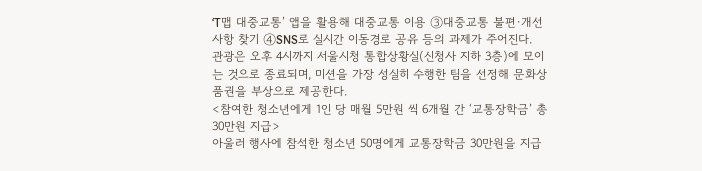‘T맵 대중교통’ 앱을 활용해 대중교통 이용 ③대중교통 불편·개선사항 찾기 ④SNS로 실시간 이동경로 공유 등의 과제가 주어진다.
관광은 오후 4시까지 서울시청 통합상황실(신청사 지하 3층)에 모이는 것으로 종료되며, 미션을 가장 성실히 수행한 팀을 선정해 문화상품권을 부상으로 제공한다.
<참여한 청소년에게 1인 당 매월 5만원 씩 6개월 간 ‘교통장학금’ 총 30만원 지급>
아울러 행사에 참석한 청소년 50명에게 교통장학금 30만원을 지급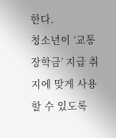한다.
청소년이 ‘교통장학금’ 지급 취지에 맞게 사용할 수 있도록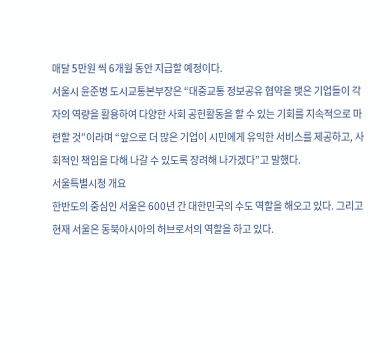매달 5만원 씩 6개월 동안 지급할 예정이다.
서울시 윤준병 도시교통본부장은 “대중교통 정보공유 협약을 맺은 기업들이 각자의 역량을 활용하여 다양한 사회 공헌활동을 할 수 있는 기회를 지속적으로 마련할 것”이라며 “앞으로 더 많은 기업이 시민에게 유익한 서비스를 제공하고, 사회적인 책임을 다해 나갈 수 있도록 장려해 나가겠다”고 말했다.
서울특별시청 개요
한반도의 중심인 서울은 600년 간 대한민국의 수도 역할을 해오고 있다. 그리고 현재 서울은 동북아시아의 허브로서의 역할을 하고 있다.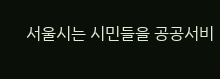서울시는 시민들을 공공서비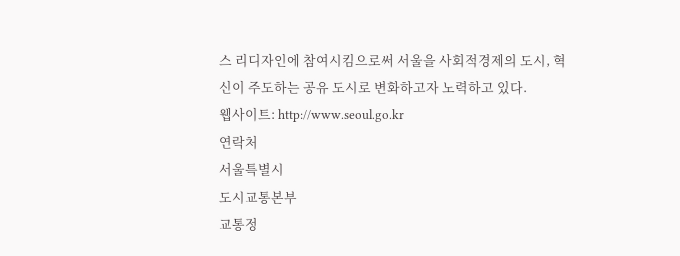스 리디자인에 참여시킴으로써 서울을 사회적경제의 도시, 혁신이 주도하는 공유 도시로 변화하고자 노력하고 있다.
웹사이트: http://www.seoul.go.kr
연락처
서울특별시
도시교통본부
교통정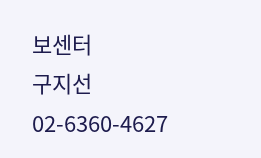보센터
구지선
02-6360-4627